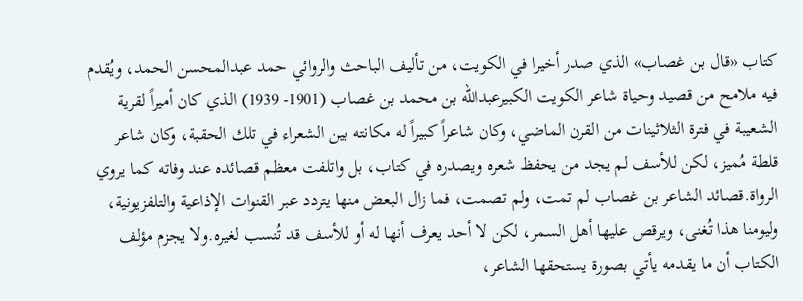كتاب «قال بن غصاب» الذي صدر أخيرا في الكويت، من تأليف الباحث والروائي حمد عبدالمحسن الحمد، ويُقدم فيه ملامح من قصيد وحياة شاعر الكويت الكبيرعبدالله بن محمد بن غصاب (1901- 1939) الذي كان أميراً لقرية الشعيبة في فترة الثلاثينات من القرن الماضي، وكان شاعراً كبيراً له مكانته بين الشعراء في تلك الحقبة، وكان شاعر قلطة مُميز، لكن للأسف لم يجد من يحفظ شعره ويصدره في كتاب، بل واتلفت معظم قصائده عند وفاته كما يروي الرواة.قصائد الشاعر بن غصاب لم تمت، ولم تصمت، فما زال البعض منها يتردد عبر القنوات الإذاعية والتلفزيونية، وليومنا هذا تُغنى، ويرقص عليها أهل السمر، لكن لا أحد يعرف أنها له أو للأسف قد تُنسب لغيره.ولا يجزم مؤلف الكتاب أن ما يقدمه يأتي بصورة يستحقها الشاعر،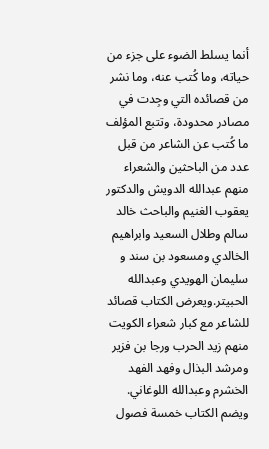أنما يسلط الضوء على جزء من حياته، وما كُتب عنه، وما نشر من قصائده التي وجِدت في مصادر محدودة، وتتبع المؤلف ما كُتب عن الشاعر من قبل عدد من الباحثين والشعراء منهم عبدالله الدويش والدكتور يعقوب الغنيم والباحث خالد سالم وطلال السعيد وابراهيم الخالدي ومسعود بن سند و سليمان الهويدي وعبدالله الحبيتر.ويعرض الكتاب قصائد للشاعر مع كبار شعراء الكويت منهم زيد الحرب ورجا بن فزير ومرشد البذال وفهد الفهد الخشرم وعبدالله اللوغاني. ويضم الكتاب خمسة فصول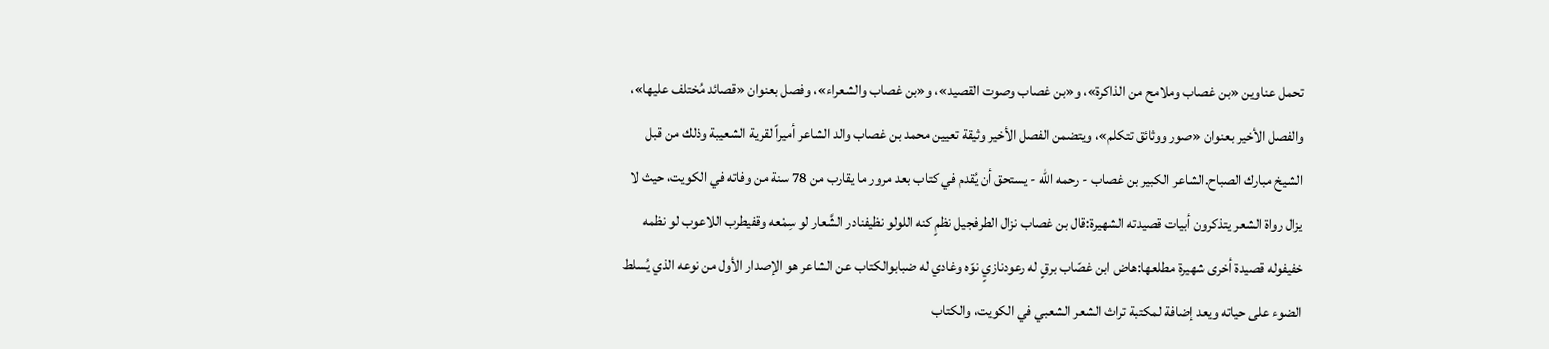تحمل عناوين «بن غصاب وملامح من الذاكرة»، و«بن غصاب وصوت القصيد»، و«بن غصاب والشعراء»، وفصل بعنوان «قصائد مُختلف عليها»، والفصل الأخير بعنوان «صور ووثائق تتكلم»، ويتضمن الفصل الأخير وثيقة تعيين محمد بن غصاب والد الشاعر أميراً لقرية الشعيبة وذلك من قبل الشيخ مبارك الصباح.الشاعر الكبير بن غصاب - رحمه الله - يستحق أن يُقدم في كتاب بعد مرور ما يقارب من 78 سنة من وفاته في الكويت، حيث لا يزال رواة الشعر يتذكرون أبيات قصيدته الشهيرة:قال بن غصاب نزال الطرفجيل نظمٍ كنه اللولو نظيفنادر الشَّعار لو سِمْعه وقفيطرب اللاعوب لو نظمه خفيفوله قصيدة أخرى شهيرة مطلعها:هاض ابن غصّاب برقٍ له رعودنازيٍ نوّه وغادي له ضبابوالكتاب عن الشاعر هو الإصدار الأول من نوعه الذي يُسلط الضوء على حياته ويعد إضافة لمكتبة تراث الشعر الشعبي في الكويت، والكتاب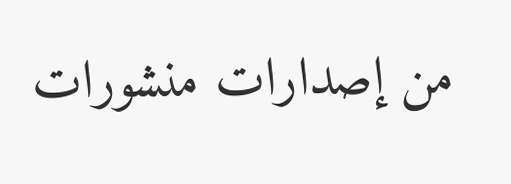من إصدارات منشورات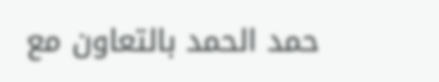حمد الحمد بالتعاون مع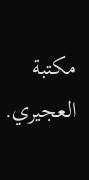مكتبة العجيري.